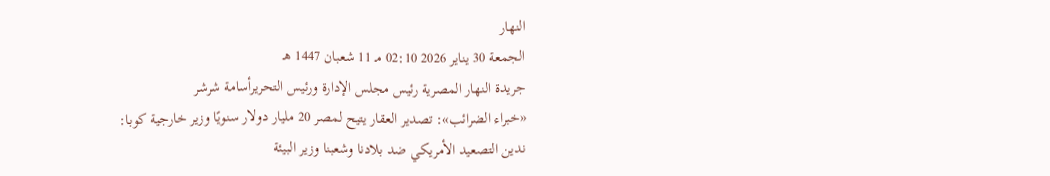النهار
الجمعة 30 يناير 2026 02:10 مـ 11 شعبان 1447 هـ
جريدة النهار المصرية رئيس مجلس الإدارة ورئيس التحريرأسامة شرشر
«خبراء الضرائب»: تصدير العقار يتيح لمصر 20 مليار دولار سنويًا وزير خارجية كوبا: ندين التصعيد الأمريكي ضد بلادنا وشعبنا وزير البيئة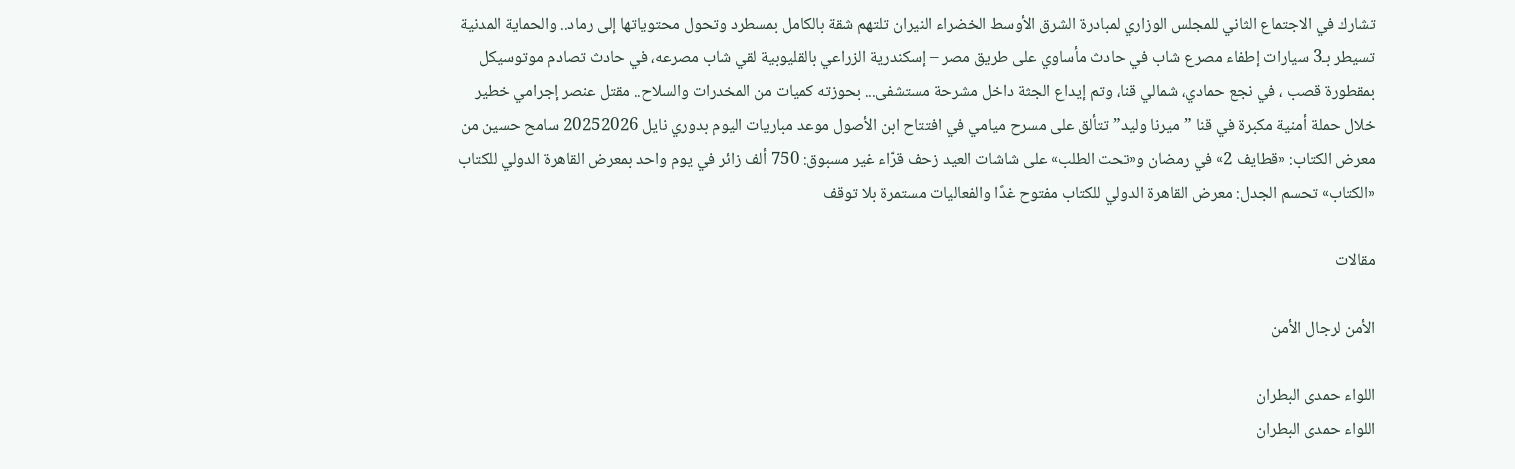تشارك في الاجتماع الثاني للمجلس الوزاري لمبادرة الشرق الأوسط الخضراء النيران تلتهم شقة بالكامل بمسطرد وتحول محتوياتها إلى رماد.. والحماية المدنية تسيطر بـ3 سيارات إطفاء مصرع شاب في حادث مأساوي على طريق مصر – إسكندرية الزراعي بالقليوبية لقي شاب مصرعه، في حادث تصادم موتوسيكل بمقطورة قصب ، في نجع حمادي، شمالي قنا، وتم إيداع الجثة داخل مشرحة مستشفى... بحوزته كميات من المخدرات والسلاح.. مقتل عنصر إجرامي خطير خلال حملة أمنية مكبرة في قنا ”ميرنا وليد” تتألق على مسرح ميامي في افتتاح ابن الأصول موعد مباريات اليوم بدوري نايل 20252026 سامح حسين من معرض الكتاب: «قطايف 2» في رمضان و«تحت الطلب» على شاشات العيد زحف قرّاء غير مسبوق: 750 ألف زائر في يوم واحد بمعرض القاهرة الدولي للكتاب «الكتاب» تحسم الجدل: معرض القاهرة الدولي للكتاب مفتوح غدًا والفعاليات مستمرة بلا توقف

مقالات

الأمن لرجال الأمن

اللواء حمدى البطران
اللواء حمدى البطران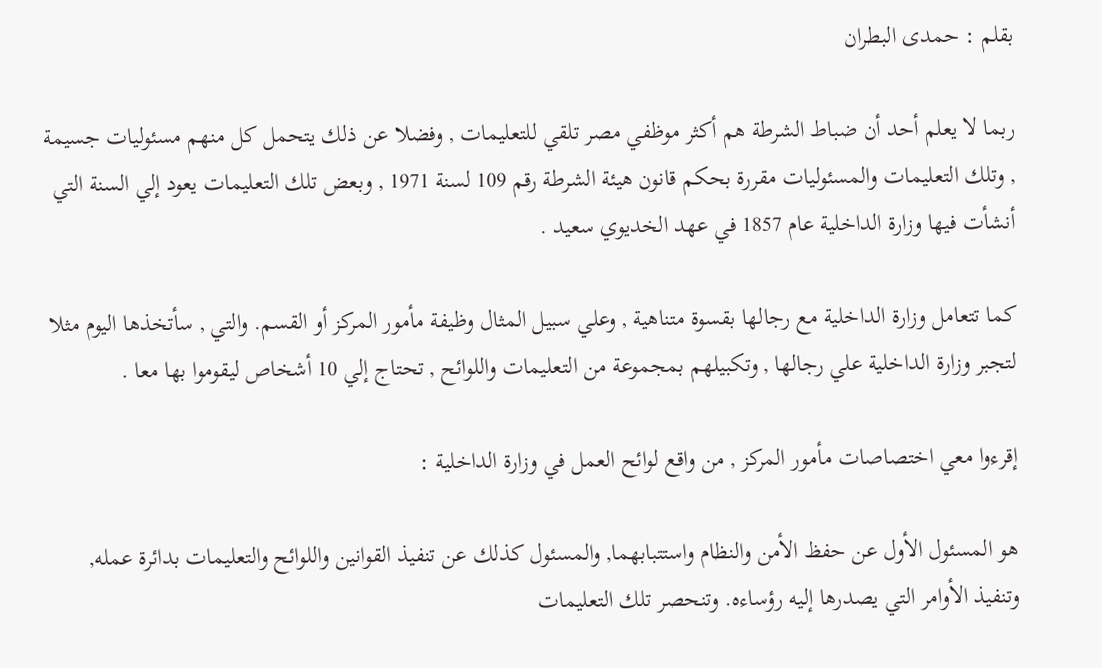بقلم : حمدى البطران

ربما لا يعلم أحد أن ضباط الشرطة هم أكثر موظفي مصر تلقي للتعليمات , وفضلا عن ذلك يتحمل كل منهم مسئوليات جسيمة , وتلك التعليمات والمسئوليات مقررة بحكم قانون هيئة الشرطة رقم 109 لسنة 1971 , وبعض تلك التعليمات يعود إلي السنة التي أنشأت فيها وزارة الداخلية عام 1857 في عهد الخديوي سعيد .

كما تتعامل وزارة الداخلية مع رجالها بقسوة متناهية , وعلي سبيل المثال وظيفة مأمور المركز أو القسم. والتي , سأتخذها اليوم مثلا لتجبر وزارة الداخلية علي رجالها , وتكبيلهم بمجموعة من التعليمات واللوائح , تحتاج إلي 10 أشخاص ليقوموا بها معا .

إقرءوا معي اختصاصات مأمور المركز , من واقع لوائح العمل في وزارة الداخلية :

هو المسئول الأول عن حفظ الأمن والنظام واستتبابهما, والمسئول كذلك عن تنفيذ القوانين واللوائح والتعليمات بدائرة عمله, وتنفيذ الأوامر التي يصدرها إليه رؤساءه. وتنحصر تلك التعليمات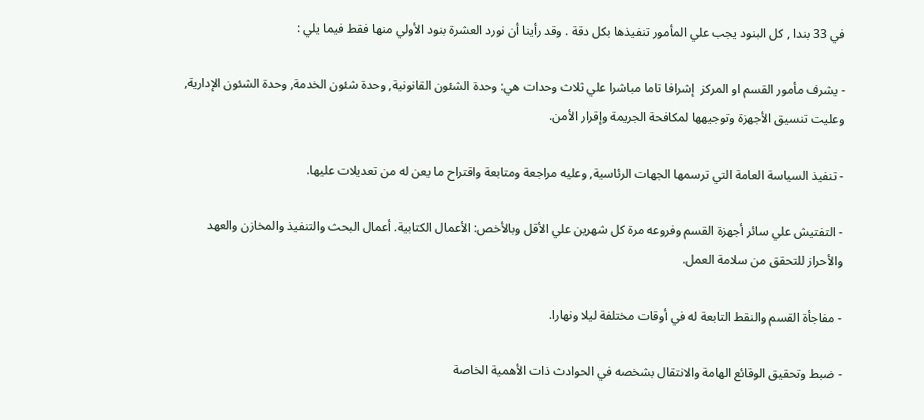في 33 بندا , كل البنود يجب علي المأمور تنفيذها بكل دقة . وقد رأينا أن نورد العشرة بنود الأولي منها فقط فيما يلي :

- يشرف مأمور القسم او المركز  إشرافا تاما مباشرا علي ثلاث وحدات هي: وحدة الشئون القانونية, وحدة شئون الخدمة, وحدة الشئون الإدارية, وعليت تنسيق الأجهزة وتوجيهها لمكافحة الجريمة وإقرار الأمن.

- تنفيذ السياسة العامة التي ترسمها الجهات الرئاسية, وعليه مراجعة ومتابعة واقتراح ما يعن له من تعديلات عليها.

- التفتيش علي سائر أجهزة القسم وفروعه مرة كل شهرين علي الأقل وبالأخص: الأعمال الكتابية. أعمال البحث والتنفيذ والمخازن والعهد والأحراز للتحقق من سلامة العمل.

- مفاجأة القسم والنقط التابعة له في أوقات مختلفة ليلا ونهارا.

- ضبط وتحقيق الوقائع الهامة والانتقال بشخصه في الحوادث ذات الأهمية الخاصة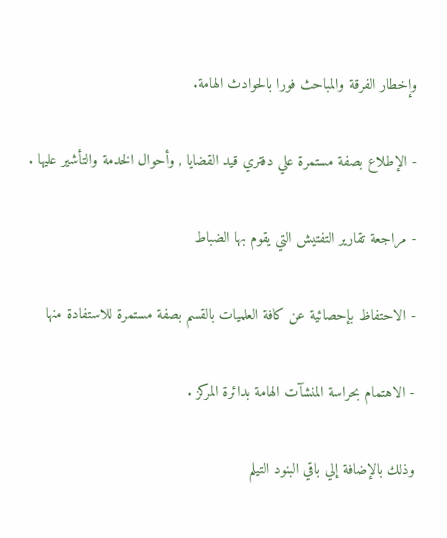وإخطار الفرقة والمباحث فورا بالحوادث الهامة.

- الإطلاع بصفة مستمرة علي دفتري قيد القضايا , وأحوال الخدمة والتأشير عليها .

- مراجعة تقارير التفتيش التي يقوم بها الضباط

- الاحتفاظ بإحصائية عن كافة العلميات بالقسم بصفة مستمرة للاستفادة منها

- الاهتمام بحراسة المنشآت الهامة بدائرة المركز .

وذلك بالإضافة إلي باقي البنود التيلم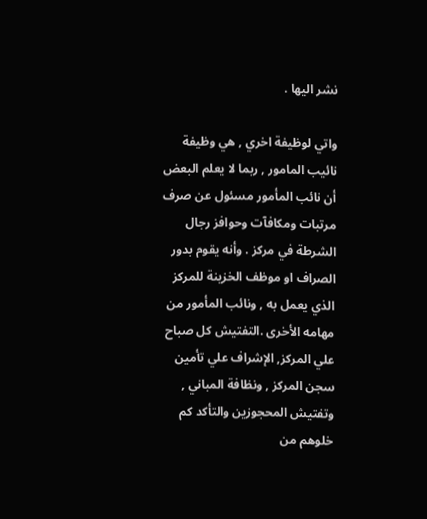نشر اليها .

واتي لوظيفة اخري , هي وظيفة نائيب المامور , ربما لا يعلم البعض أن نائب المأمور مسئول عن صرف مرتبات ومكافآت وحوافز رجال الشرطة في مركز . وأنه يقوم بدور الصراف او موظف الخزينة للمركز الذي يعمل به , ونائب المأمور من مهامه الأخرى .التفتيش كل صباح علي المركز, الإشراف علي تأمين سجن المركز , ونظافة المباني , وتفتيش المحجوزين والتأكد كم خلوهم من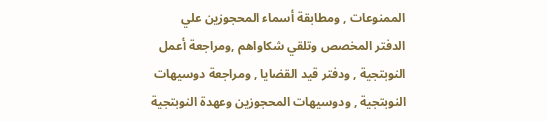الممنوعات , ومطابقة أسماء المحجوزين علي الدفتر المخصص وتلقي شكاواهم ,ومراجعة أعمل النوبتجية , ودفتر قيد القضايا , ومراجعة دوسيهات النوبتجية , ودوسيهات المحجوزين وعهدة النوبتجية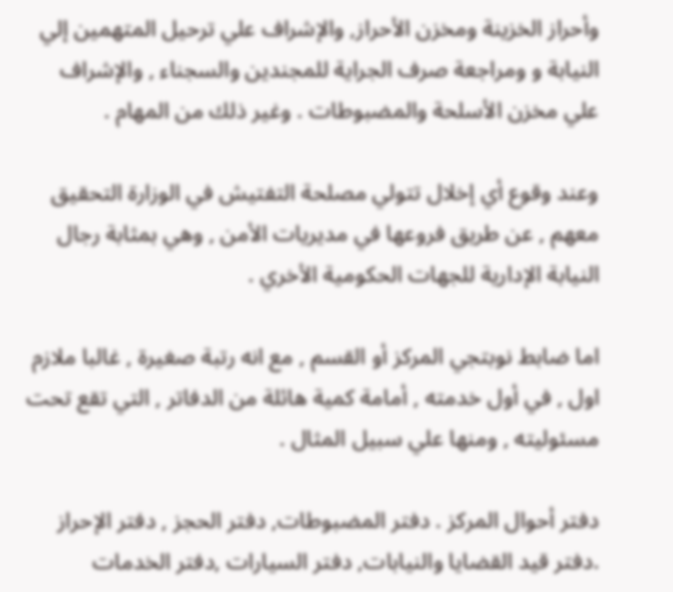وأحراز الخزينة ومخزن الأحراز, والإشراف علي ترحيل المتهمين إلي النيابة و ومراجعة صرف الجراية للمجندين والسجناء , والإشراف علي مخزن الأسلحة والمضبوطات . وغير ذلك من المهام .

وعند وقوع أي إخلال تتولي مصلحة التفتيش في الوزارة التحقيق معهم , عن طريق فروعها في مديريات الأمن , وهي بمثابة رجال النيابة الإدارية للجهات الحكومية الأخري .

اما ضابط نوبتجي المركز أو القسم , مع انه رتبة صغيرة , غالبا ملازم اول , في أول خدمته , أمامة كمية هائلة من الدفاتر , التي تقع تحت مسئوليته , ومنها علي سبيل المثال .

دفتر أحوال المركز . دفتر المضبوطات, دفتر الحجز , دفتر الإحراز .دفتر قيد القضايا والنيابات, دفتر السيارات ,دفتر الخدمات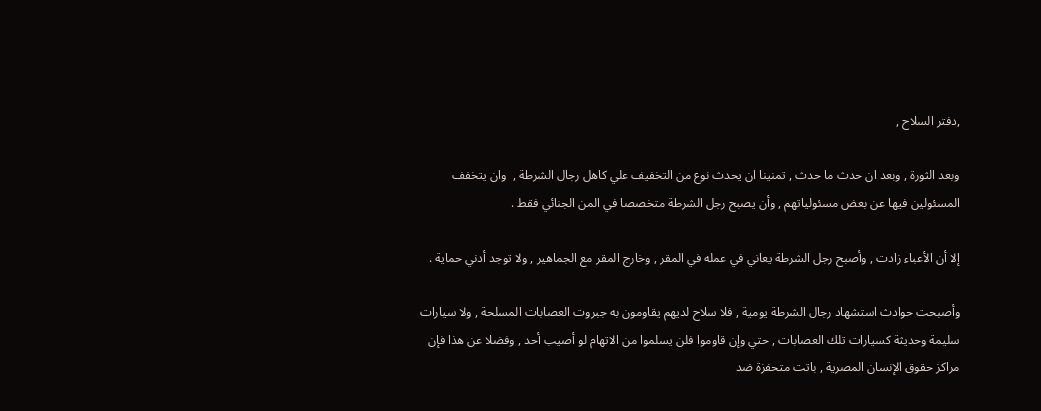,دفتر السلاح ,

وبعد الثورة , وبعد ان حدث ما حدث , تمنينا ان يحدث نوع من التخفيف علي كاهل رجال الشرطة ,  وان يتخفف المسئولين فيها عن بعض مسئولياتهم , وأن يصبح رجل الشرطة متخصصا في المن الجنائي فقط .

إلا أن الأعباء زادت , وأصبح رجل الشرطة يعاني في عمله في المقر , وخارج المقر مع الجماهير , ولا توجد أدني حماية .

وأصبحت حوادث استشهاد رجال الشرطة يومية , فلا سلاح لديهم يقاومون به جبروت العصابات المسلحة , ولا سيارات سليمة وحديثة كسيارات تلك العصابات , حتي وإن قاوموا فلن يسلموا من الاتهام لو أصيب أحد , وفضلا عن هذا فإن مراكز حقوق الإنسان المصرية , باتت متحفزة ضد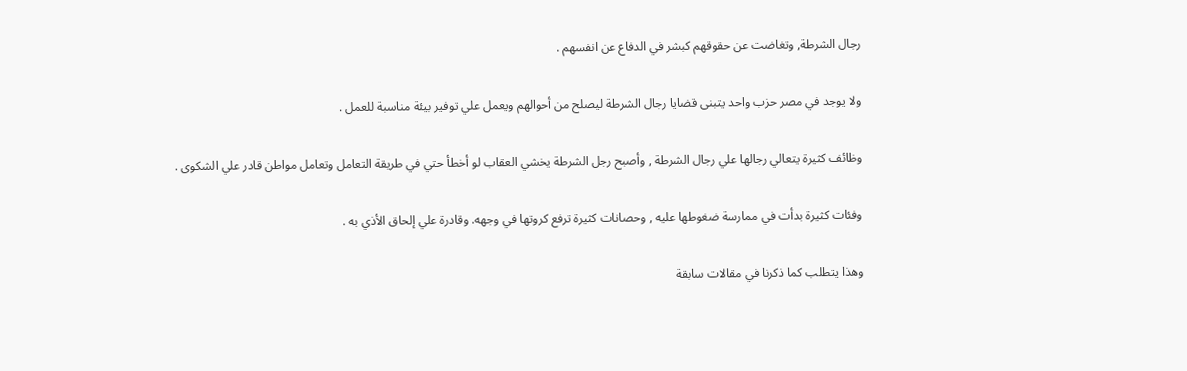رجال الشرطة, وتغاضت عن حقوقهم كبشر في الدفاع عن انفسهم .

ولا يوجد في مصر حزب واحد يتبنى قضايا رجال الشرطة ليصلح من أحوالهم ويعمل علي توفير بيئة مناسبة للعمل .

وظائف كثيرة يتعالي رجالها علي رجال الشرطة , وأصبح رجل الشرطة يخشي العقاب لو أخطأ حتي في طريقة التعامل وتعامل مواطن قادر علي الشكوى .

وفئات كثيرة بدأت في ممارسة ضغوطها عليه , وحصانات كثيرة ترفع كروتها في وجهه. وقادرة علي إلحاق الأذي به .

وهذا يتطلب كما ذكرنا في مقالات سابقة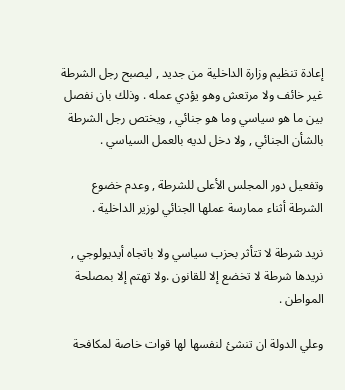إعادة تنظيم وزارة الداخلية من جديد , ليصبح رجل الشرطة غير خائف ولا مرتعش وهو يؤدي عمله . وذلك بان نفصل بين ما هو سياسي وما هو جنائي , ويختص رجل الشرطة بالشأن الجنائي , ولا دخل لديه بالعمل السياسي .

وتفعيل دور المجلس الأعلى للشرطة , وعدم خضوع الشرطة أثناء ممارسة عملها الجنائي لوزير الداخلية .

نريد شرطة لا تتأثر بحزب سياسي ولا باتجاه أيديولوجي , نريدها شرطة لا تخضع إلا للقانون .ولا تهتم إلا بمصلحة المواطن .

وعلي الدولة ان تنشئ لنفسها لها قوات خاصة لمكافحة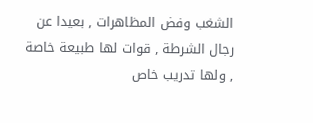الشغب وفض المظاهرات , بعيدا عن رجال الشرطة , قوات لها طبيعة خاصة , ولها تدريب خاص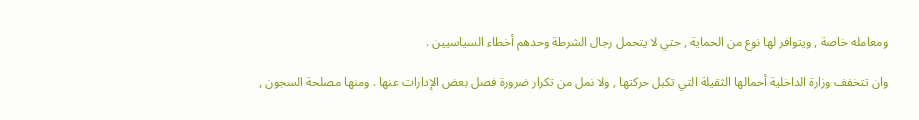ومعامله خاصة , ويتوافر لها نوع من الحماية , حتي لا يتحمل رجال الشرطة وحدهم أخطاء السياسيين .

وان تتخفف وزارة الداخلية أحمالها الثقيلة التي تكبل حركتها , ولا نمل من تكرار ضرورة فصل بعض الإدارات عنها . ومنها مصلحة السجون ,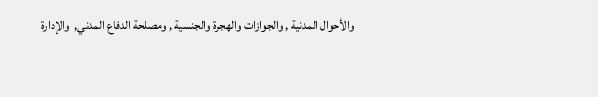والأحوال المدنية , والجوازات والهجرة والجنسية , ومصلحة الدفاع المدني,  والإدارة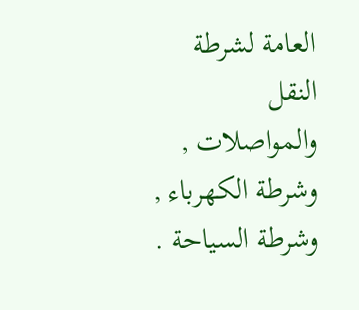العامة لشرطة النقل والمواصلات , وشرطة الكهرباء , وشرطة السياحة .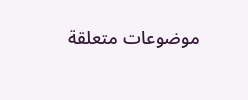موضوعات متعلقة